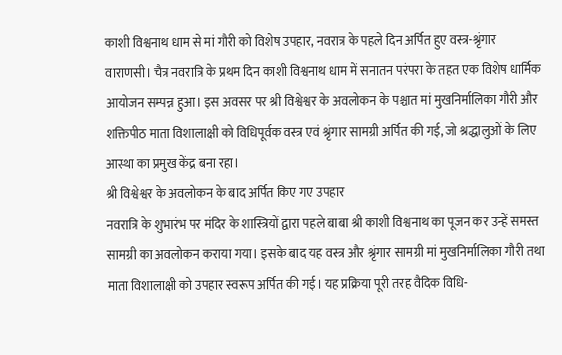काशी विश्वनाथ धाम से मां गौरी को विशेष उपहार, नवरात्र के पहले दिन अर्पित हुए वस्त्र-श्रृंगार
वाराणसी। चैत्र नवरात्रि के प्रथम दिन काशी विश्वनाथ धाम में सनातन परंपरा के तहत एक विशेष धार्मिक आयोजन सम्पन्न हुआ। इस अवसर पर श्री विश्वेश्वर के अवलोकन के पश्चात मां मुखनिर्मालिका गौरी और शक्तिपीठ माता विशालाक्षी को विधिपूर्वक वस्त्र एवं श्रृंगार सामग्री अर्पित की गई, जो श्रद्धालुओं के लिए आस्था का प्रमुख केंद्र बना रहा।
श्री विश्वेश्वर के अवलोकन के बाद अर्पित किए गए उपहार
नवरात्रि के शुभारंभ पर मंदिर के शास्त्रियों द्वारा पहले बाबा श्री काशी विश्वनाथ का पूजन कर उन्हें समस्त सामग्री का अवलोकन कराया गया। इसके बाद यह वस्त्र और श्रृंगार सामग्री मां मुखनिर्मालिका गौरी तथा माता विशालाक्षी को उपहार स्वरूप अर्पित की गई। यह प्रक्रिया पूरी तरह वैदिक विधि-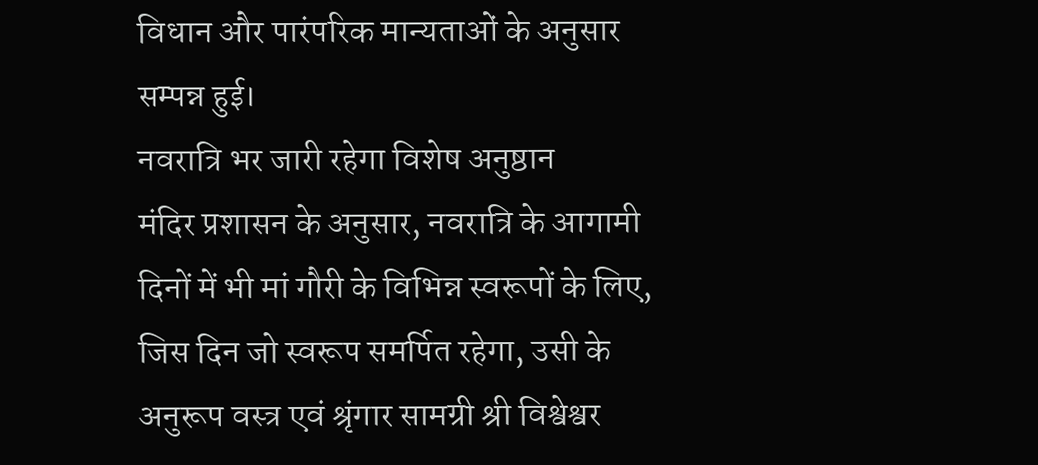विधान और पारंपरिक मान्यताओं के अनुसार सम्पन्न हुई।
नवरात्रि भर जारी रहेगा विशेष अनुष्ठान
मंदिर प्रशासन के अनुसार, नवरात्रि के आगामी दिनों में भी मां गौरी के विभिन्न स्वरूपों के लिए, जिस दिन जो स्वरूप समर्पित रहेगा, उसी के अनुरूप वस्त्र एवं श्रृंगार सामग्री श्री विश्वेश्वर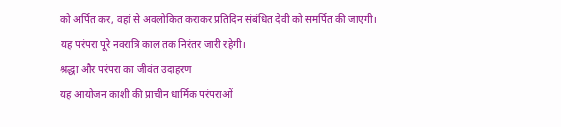को अर्पित कर, वहां से अवलोकित कराकर प्रतिदिन संबंधित देवी को समर्पित की जाएगी। यह परंपरा पूरे नवरात्रि काल तक निरंतर जारी रहेगी।
श्रद्धा और परंपरा का जीवंत उदाहरण
यह आयोजन काशी की प्राचीन धार्मिक परंपराओं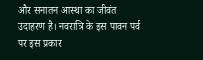और सनातन आस्था का जीवंत उदाहरण है। नवरात्रि के इस पावन पर्व पर इस प्रकार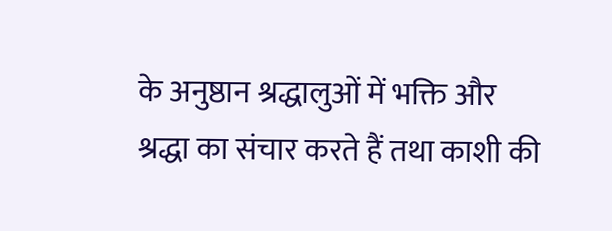के अनुष्ठान श्रद्धालुओं में भक्ति और श्रद्धा का संचार करते हैं तथा काशी की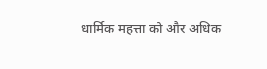धार्मिक महत्ता को और अधिक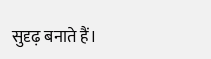सुदृढ़ बनाते हैं।